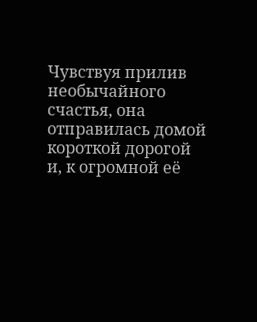Чувствуя прилив необычайного счастья, она отправилась домой короткой дорогой и, к огромной её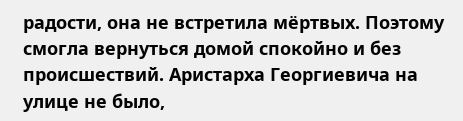радости, она не встретила мёртвых. Поэтому смогла вернуться домой спокойно и без происшествий. Аристарха Георгиевича на улице не было,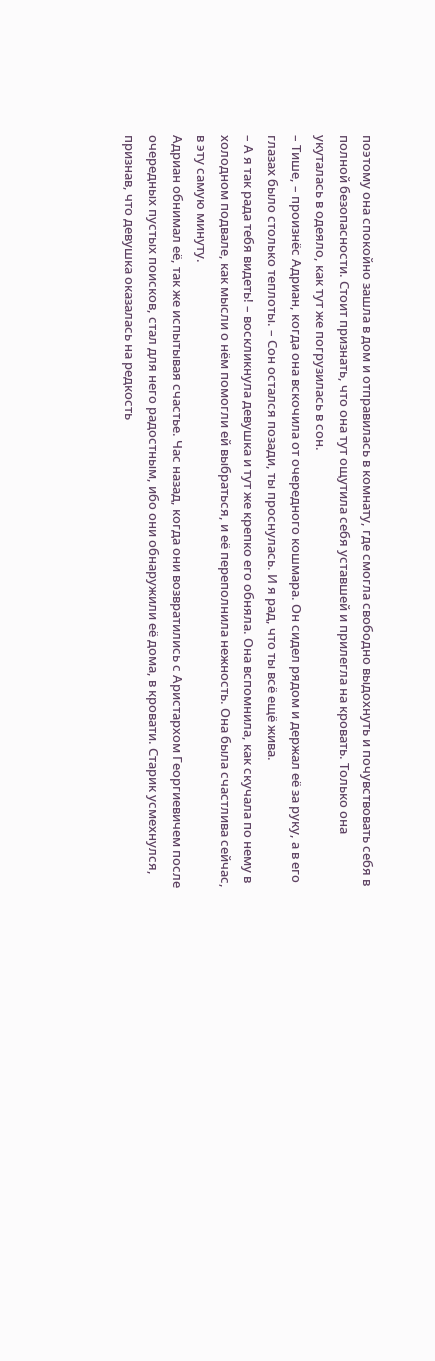поэтому она спокойно зашла в дом и отправилась в комнату, где смогла свободно выдохнуть и почувствовать себя в полной безопасности. Стоит признать, что она тут ощутила себя уставшей и прилегла на кровать. Только она укуталась в одеяло, как тут же погрузилась в сон.
– Тише, – произнёс Адриан, когда она вскочила от очередного кошмара. Он сидел рядом и держал её за руку, а в его глазах было столько теплоты. – Сон остался позади, ты проснулась. И я рад, что ты всё ещё жива.
– А я так рада тебя видеть! – воскликнула девушка и тут же крепко его обняла. Она вспомнила, как скучала по нему в холодном подвале, как мысли о нём помогли ей выбраться, и её переполнила нежность. Она была счастлива сейчас, в эту самую минуту.
Адриан обнимал её, так же испытывая счастье. Час назад, когда они возвратились с Аристархом Георгиевичем после очередных пустых поисков, стал для него радостным, ибо они обнаружили её дома, в кровати. Старик усмехнулся, признав, что девушка оказалась на редкость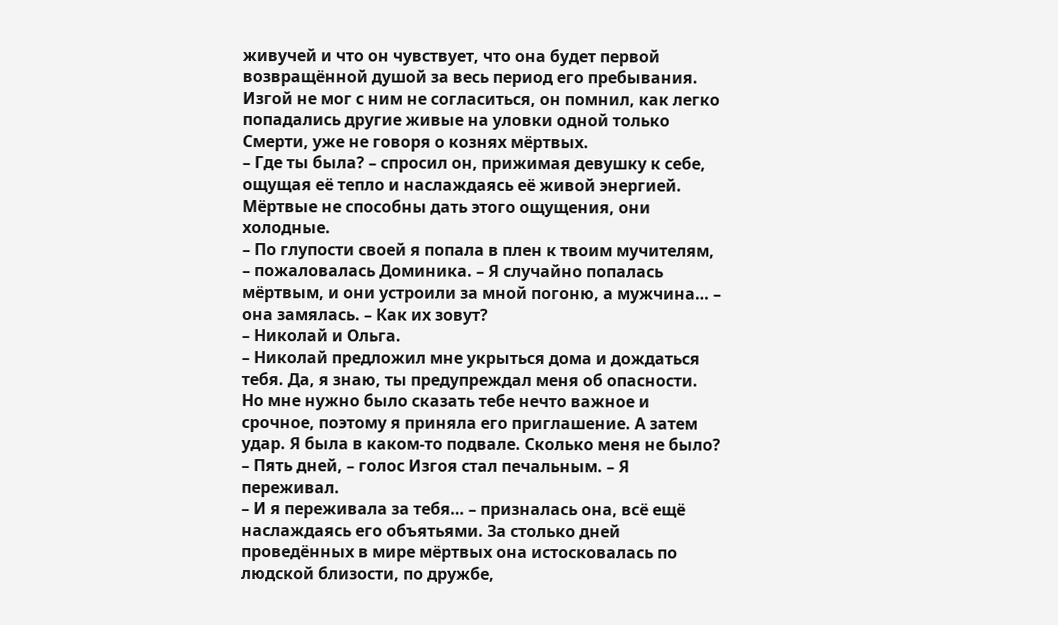живучей и что он чувствует, что она будет первой возвращённой душой за весь период его пребывания. Изгой не мог с ним не согласиться, он помнил, как легко попадались другие живые на уловки одной только Смерти, уже не говоря о кознях мёртвых.
– Где ты была? – спросил он, прижимая девушку к себе, ощущая её тепло и наслаждаясь её живой энергией. Мёртвые не способны дать этого ощущения, они холодные.
– По глупости своей я попала в плен к твоим мучителям, – пожаловалась Доминика. – Я случайно попалась мёртвым, и они устроили за мной погоню, а мужчина… – она замялась. – Как их зовут?
– Николай и Ольга.
– Николай предложил мне укрыться дома и дождаться тебя. Да, я знаю, ты предупреждал меня об опасности. Но мне нужно было сказать тебе нечто важное и срочное, поэтому я приняла его приглашение. А затем удар. Я была в каком-то подвале. Сколько меня не было?
– Пять дней, – голос Изгоя стал печальным. – Я переживал.
– И я переживала за тебя… – призналась она, всё ещё наслаждаясь его объятьями. За столько дней проведённых в мире мёртвых она истосковалась по людской близости, по дружбе,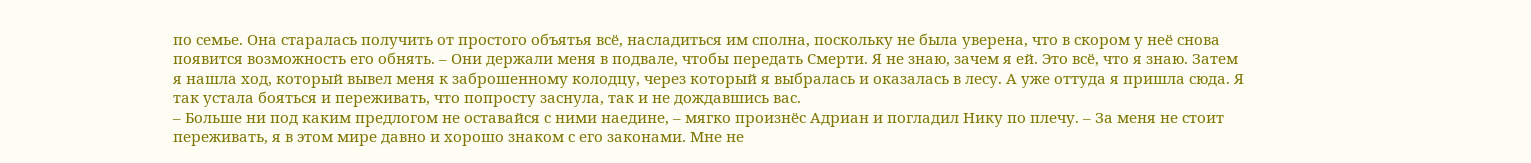по семье. Она старалась получить от простого объятья всё, насладиться им сполна, поскольку не была уверена, что в скором у неё снова появится возможность его обнять. – Они держали меня в подвале, чтобы передать Смерти. Я не знаю, зачем я ей. Это всё, что я знаю. Затем я нашла ход, который вывел меня к заброшенному колодцу, через который я выбралась и оказалась в лесу. А уже оттуда я пришла сюда. Я так устала бояться и переживать, что попросту заснула, так и не дождавшись вас.
– Больше ни под каким предлогом не оставайся с ними наедине, – мягко произнёс Адриан и погладил Нику по плечу. – За меня не стоит переживать, я в этом мире давно и хорошо знаком с его законами. Мне не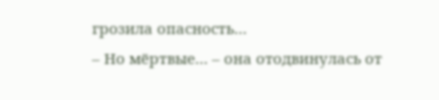грозила опасность…
– Но мёртвые… – она отодвинулась от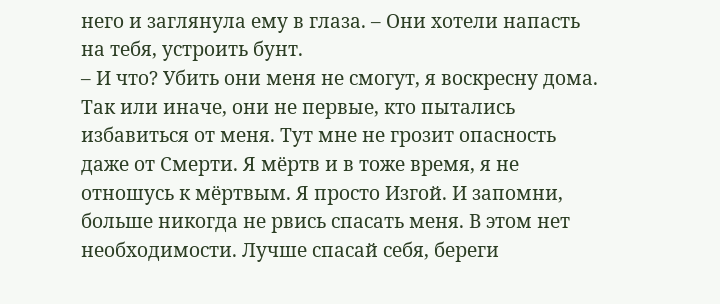него и заглянула ему в глаза. – Они хотели напасть на тебя, устроить бунт.
– И что? Убить они меня не смогут, я воскресну дома. Так или иначе, они не первые, кто пытались избавиться от меня. Тут мне не грозит опасность даже от Смерти. Я мёртв и в тоже время, я не отношусь к мёртвым. Я просто Изгой. И запомни, больше никогда не рвись спасать меня. В этом нет необходимости. Лучше спасай себя, береги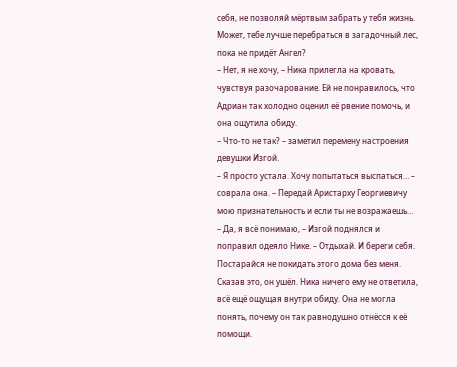себя, не позволяй мёртвым забрать у тебя жизнь. Может, тебе лучше перебраться в загадочный лес, пока не придёт Ангел?
– Нет, я не хочу, – Ника прилегла на кровать, чувствуя разочарование. Ей не понравилось, что Адриан так холодно оценил её рвение помочь, и она ощутила обиду.
– Что-то не так? – заметил перемену настроения девушки Изгой.
– Я просто устала. Хочу попытаться выспаться… – соврала она. – Передай Аристарху Георгиевичу мою признательность и если ты не возражаешь…
– Да, я всё понимаю, – Изгой поднялся и поправил одеяло Нике. – Отдыхай. И береги себя. Постарайся не покидать этого дома без меня.
Сказав это, он ушёл. Ника ничего ему не ответила, всё ещё ощущая внутри обиду. Она не могла понять, почему он так равнодушно отнёсся к её помощи.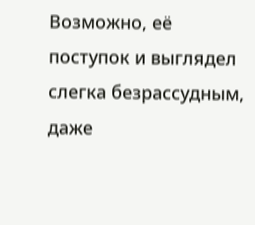Возможно, её поступок и выглядел слегка безрассудным, даже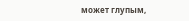может глупым,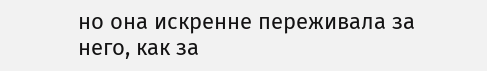но она искренне переживала за него, как за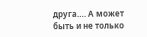друга…. А может быть и не только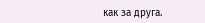как за друга.